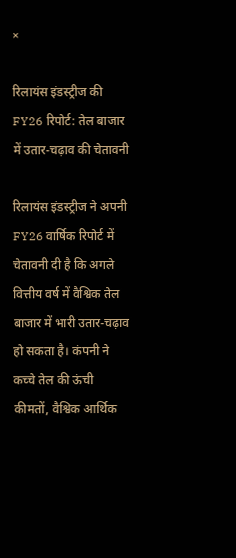×

रिलायंस इंडस्ट्रीज की FY26 रिपोर्ट: तेल बाजार में उतार-चढ़ाव की चेतावनी

रिलायंस इंडस्ट्रीज ने अपनी FY26 वार्षिक रिपोर्ट में चेतावनी दी है कि अगले वित्तीय वर्ष में वैश्विक तेल बाजार में भारी उतार-चढ़ाव हो सकता है। कंपनी ने कच्चे तेल की ऊंची कीमतों, वैश्विक आर्थिक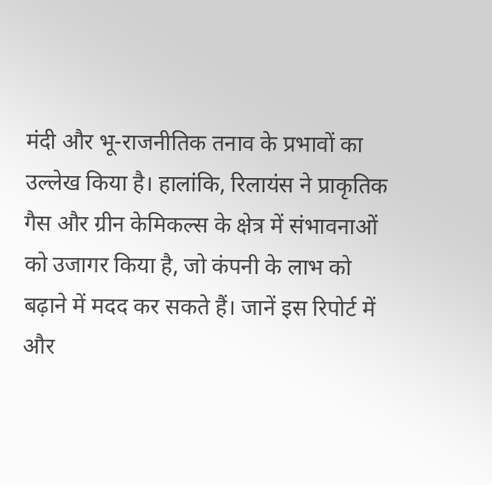मंदी और भू-राजनीतिक तनाव के प्रभावों का उल्लेख किया है। हालांकि, रिलायंस ने प्राकृतिक गैस और ग्रीन केमिकल्स के क्षेत्र में संभावनाओं को उजागर किया है, जो कंपनी के लाभ को बढ़ाने में मदद कर सकते हैं। जानें इस रिपोर्ट में और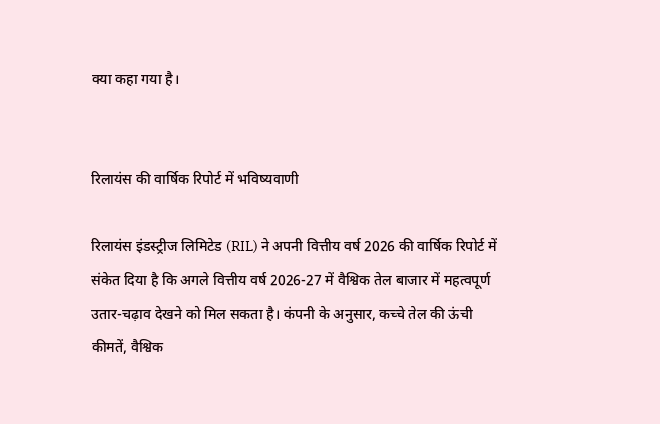क्या कहा गया है।


रिलायंस की वार्षिक रिपोर्ट में भविष्यवाणी

रिलायंस इंडस्ट्रीज लिमिटेड (RIL) ने अपनी वित्तीय वर्ष 2026 की वार्षिक रिपोर्ट में संकेत दिया है कि अगले वित्तीय वर्ष 2026-27 में वैश्विक तेल बाजार में महत्वपूर्ण उतार-चढ़ाव देखने को मिल सकता है। कंपनी के अनुसार, कच्चे तेल की ऊंची कीमतें, वैश्विक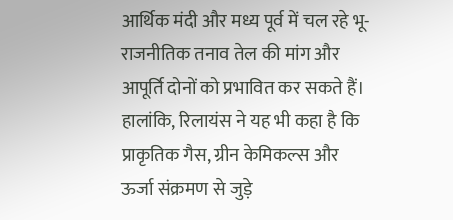आर्थिक मंदी और मध्य पूर्व में चल रहे भू-राजनीतिक तनाव तेल की मांग और आपूर्ति दोनों को प्रभावित कर सकते हैं। हालांकि, रिलायंस ने यह भी कहा है कि प्राकृतिक गैस, ग्रीन केमिकल्स और ऊर्जा संक्रमण से जुड़े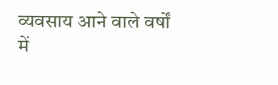व्यवसाय आने वाले वर्षों में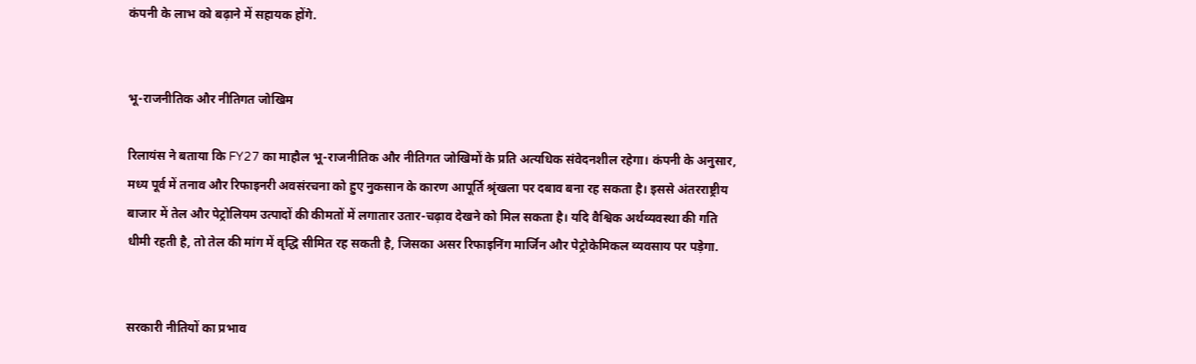कंपनी के लाभ को बढ़ाने में सहायक होंगे.


भू-राजनीतिक और नीतिगत जोखिम

रिलायंस ने बताया कि FY27 का माहौल भू-राजनीतिक और नीतिगत जोखिमों के प्रति अत्यधिक संवेदनशील रहेगा। कंपनी के अनुसार, मध्य पूर्व में तनाव और रिफाइनरी अवसंरचना को हुए नुकसान के कारण आपूर्ति श्रृंखला पर दबाव बना रह सकता है। इससे अंतरराष्ट्रीय बाजार में तेल और पेट्रोलियम उत्पादों की कीमतों में लगातार उतार-चढ़ाव देखने को मिल सकता है। यदि वैश्विक अर्थव्यवस्था की गति धीमी रहती है, तो तेल की मांग में वृद्धि सीमित रह सकती है, जिसका असर रिफाइनिंग मार्जिन और पेट्रोकेमिकल व्यवसाय पर पड़ेगा.


सरकारी नीतियों का प्रभाव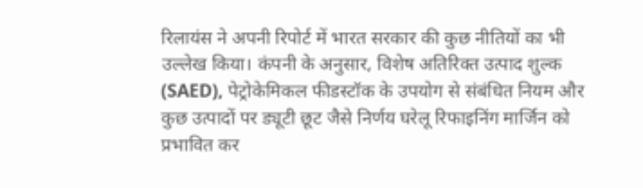रिलायंस ने अपनी रिपोर्ट में भारत सरकार की कुछ नीतियों का भी उल्लेख किया। कंपनी के अनुसार, विशेष अतिरिक्त उत्पाद शुल्क (SAED), पेट्रोकेमिकल फीडस्टॉक के उपयोग से संबंधित नियम और कुछ उत्पादों पर ड्यूटी छूट जैसे निर्णय घरेलू रिफाइनिंग मार्जिन को प्रभावित कर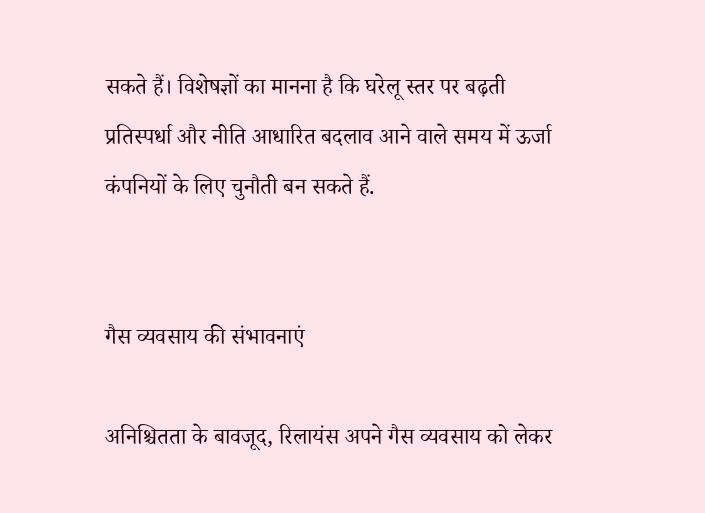सकते हैं। विशेषज्ञों का मानना है कि घरेलू स्तर पर बढ़ती प्रतिस्पर्धा और नीति आधारित बदलाव आने वाले समय में ऊर्जा कंपनियों के लिए चुनौती बन सकते हैं.


गैस व्यवसाय की संभावनाएं

अनिश्चितता के बावजूद, रिलायंस अपने गैस व्यवसाय को लेकर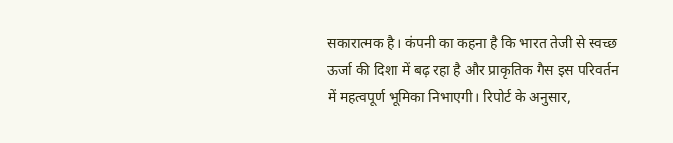सकारात्मक है। कंपनी का कहना है कि भारत तेजी से स्वच्छ ऊर्जा की दिशा में बढ़ रहा है और प्राकृतिक गैस इस परिवर्तन में महत्वपूर्ण भूमिका निभाएगी। रिपोर्ट के अनुसार,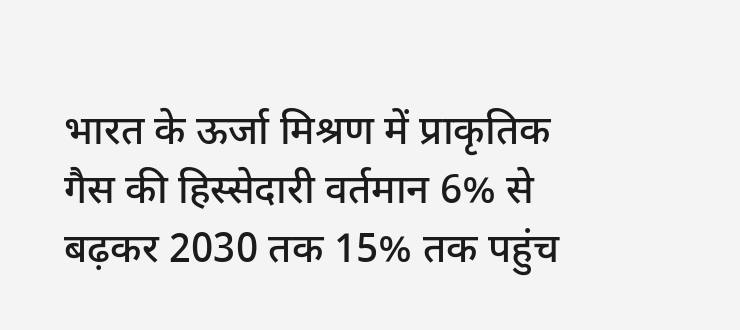भारत के ऊर्जा मिश्रण में प्राकृतिक गैस की हिस्सेदारी वर्तमान 6% से बढ़कर 2030 तक 15% तक पहुंच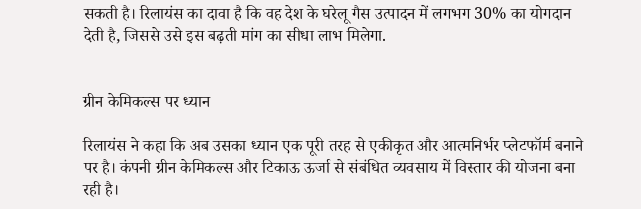सकती है। रिलायंस का दावा है कि वह देश के घरेलू गैस उत्पादन में लगभग 30% का योगदान देती है, जिससे उसे इस बढ़ती मांग का सीधा लाभ मिलेगा.


ग्रीन केमिकल्स पर ध्यान

रिलायंस ने कहा कि अब उसका ध्यान एक पूरी तरह से एकीकृत और आत्मनिर्भर प्लेटफॉर्म बनाने पर है। कंपनी ग्रीन केमिकल्स और टिकाऊ ऊर्जा से संबंधित व्यवसाय में विस्तार की योजना बना रही है।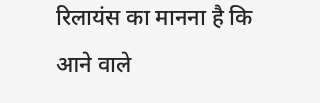रिलायंस का मानना है कि आने वाले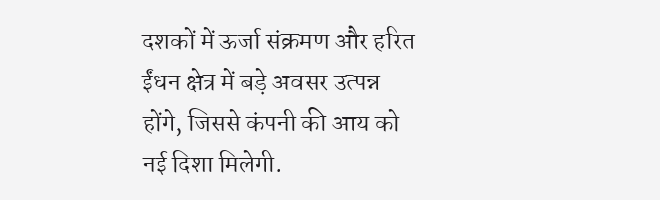दशकों में ऊर्जा संक्रमण और हरित ईंधन क्षेत्र में बड़े अवसर उत्पन्न होंगे, जिससे कंपनी की आय को नई दिशा मिलेगी.